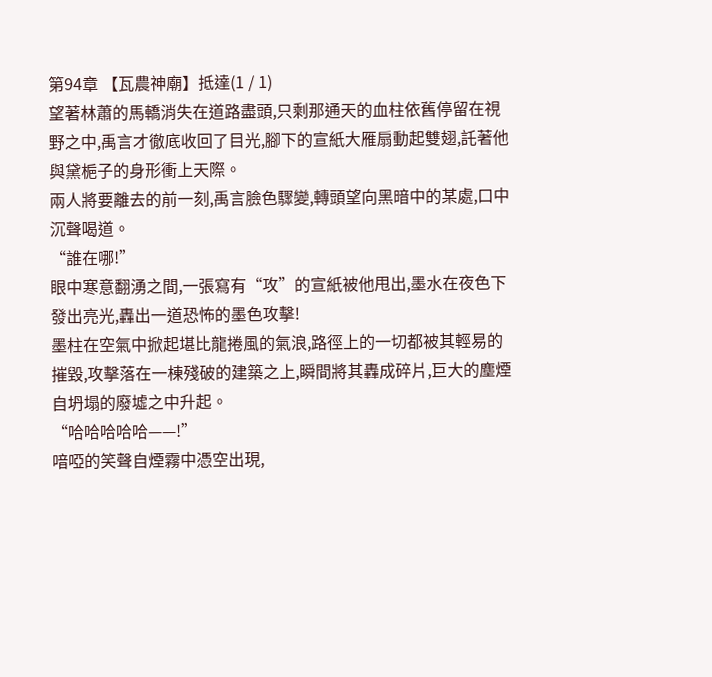第94章 【瓦農神廟】抵達(1 / 1)
望著林蕭的馬轎消失在道路盡頭,只剩那通天的血柱依舊停留在視野之中,禹言才徹底收回了目光,腳下的宣紙大雁扇動起雙翅,託著他與黛梔子的身形衝上天際。
兩人將要離去的前一刻,禹言臉色驟變,轉頭望向黑暗中的某處,口中沉聲喝道。
“誰在哪!”
眼中寒意翻湧之間,一張寫有“攻”的宣紙被他甩出,墨水在夜色下發出亮光,轟出一道恐怖的墨色攻擊!
墨柱在空氣中掀起堪比龍捲風的氣浪,路徑上的一切都被其輕易的摧毀,攻擊落在一棟殘破的建築之上,瞬間將其轟成碎片,巨大的塵煙自坍塌的廢墟之中升起。
“哈哈哈哈哈——!”
喑啞的笑聲自煙霧中憑空出現,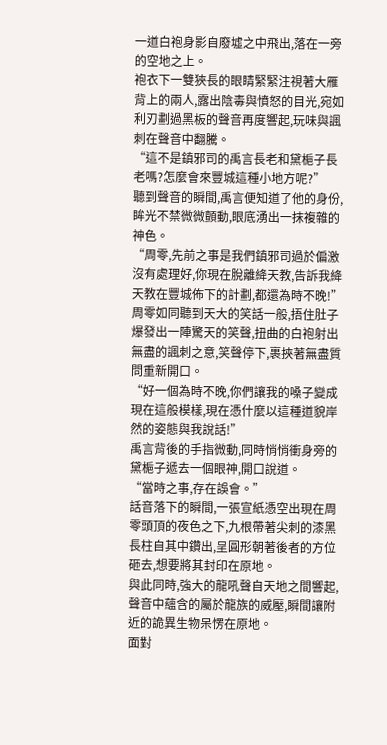一道白袍身影自廢墟之中飛出,落在一旁的空地之上。
袍衣下一雙狹長的眼睛緊緊注視著大雁背上的兩人,露出陰毒與憤怒的目光,宛如利刃劃過黑板的聲音再度響起,玩味與諷刺在聲音中翻騰。
“這不是鎮邪司的禹言長老和黛梔子長老嗎?怎麼會來豐城這種小地方呢?”
聽到聲音的瞬間,禹言便知道了他的身份,眸光不禁微微顫動,眼底湧出一抹複雜的神色。
“周零,先前之事是我們鎮邪司過於偏激沒有處理好,你現在脫離絳天教,告訴我絳天教在豐城佈下的計劃,都還為時不晚!”
周零如同聽到天大的笑話一般,捂住肚子爆發出一陣驚天的笑聲,扭曲的白袍射出無盡的諷刺之意,笑聲停下,裹挾著無盡質問重新開口。
“好一個為時不晚,你們讓我的嗓子變成現在這般模樣,現在憑什麼以這種道貌岸然的姿態與我說話!”
禹言背後的手指微動,同時悄悄衝身旁的黛梔子遞去一個眼神,開口說道。
“當時之事,存在誤會。”
話音落下的瞬間,一張宣紙憑空出現在周零頭頂的夜色之下,九根帶著尖刺的漆黑長柱自其中鑽出,呈圓形朝著後者的方位砸去,想要將其封印在原地。
與此同時,強大的龍吼聲自天地之間響起,聲音中蘊含的屬於龍族的威壓,瞬間讓附近的詭異生物呆愣在原地。
面對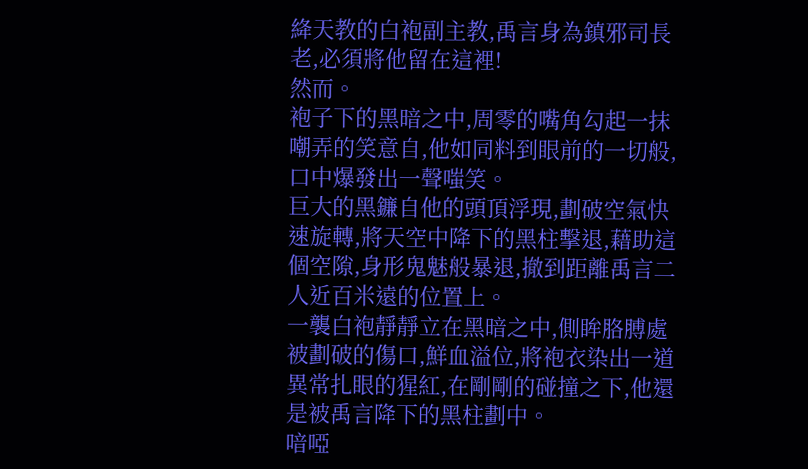絳天教的白袍副主教,禹言身為鎮邪司長老,必須將他留在這裡!
然而。
袍子下的黑暗之中,周零的嘴角勾起一抹嘲弄的笑意自,他如同料到眼前的一切般,口中爆發出一聲嗤笑。
巨大的黑鐮自他的頭頂浮現,劃破空氣快速旋轉,將天空中降下的黑柱擊退,藉助這個空隙,身形鬼魅般暴退,撤到距離禹言二人近百米遠的位置上。
一襲白袍靜靜立在黑暗之中,側眸胳膊處被劃破的傷口,鮮血溢位,將袍衣染出一道異常扎眼的猩紅,在剛剛的碰撞之下,他還是被禹言降下的黑柱劃中。
喑啞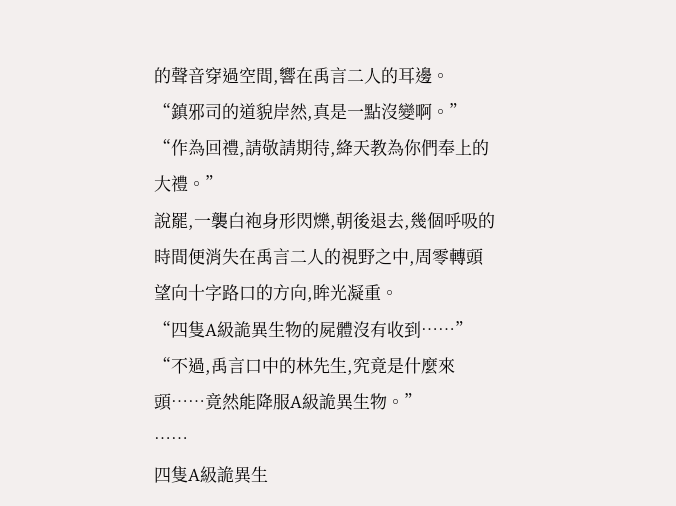的聲音穿過空間,響在禹言二人的耳邊。
“鎮邪司的道貌岸然,真是一點沒變啊。”
“作為回禮,請敬請期待,絳天教為你們奉上的大禮。”
說罷,一襲白袍身形閃爍,朝後退去,幾個呼吸的時間便消失在禹言二人的視野之中,周零轉頭望向十字路口的方向,眸光凝重。
“四隻A級詭異生物的屍體沒有收到……”
“不過,禹言口中的林先生,究竟是什麼來頭……竟然能降服A級詭異生物。”
……
四隻A級詭異生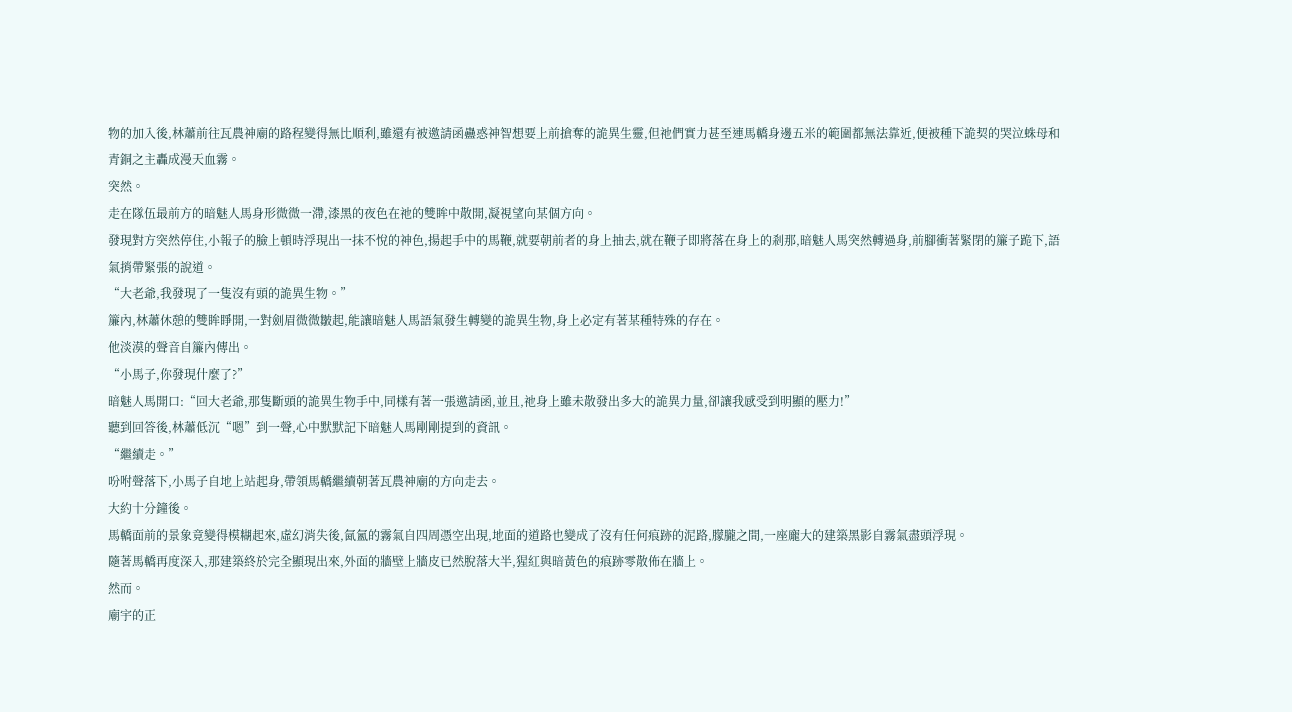物的加入後,林蕭前往瓦農神廟的路程變得無比順利,雖還有被邀請函蠱惑神智想要上前搶奪的詭異生靈,但祂們實力甚至連馬轎身邊五米的範圍都無法靠近,便被種下詭契的哭泣蛛母和青銅之主轟成漫天血霧。
突然。
走在隊伍最前方的暗魅人馬身形微微一滯,漆黑的夜色在祂的雙眸中散開,凝視望向某個方向。
發現對方突然停住,小報子的臉上頓時浮現出一抹不悅的神色,揚起手中的馬鞭,就要朝前者的身上抽去,就在鞭子即將落在身上的剎那,暗魅人馬突然轉過身,前腳衝著緊閉的簾子跪下,語氣捎帶緊張的說道。
“大老爺,我發現了一隻沒有頭的詭異生物。”
簾內,林蕭休憩的雙眸睜開,一對劍眉微微皺起,能讓暗魅人馬語氣發生轉變的詭異生物,身上必定有著某種特殊的存在。
他淡漠的聲音自簾內傳出。
“小馬子,你發現什麼了?”
暗魅人馬開口:“回大老爺,那隻斷頭的詭異生物手中,同樣有著一張邀請函,並且,祂身上雖未散發出多大的詭異力量,卻讓我感受到明顯的壓力!”
聽到回答後,林蕭低沉“嗯”到一聲,心中默默記下暗魅人馬剛剛提到的資訊。
“繼續走。”
吩咐聲落下,小馬子自地上站起身,帶領馬轎繼續朝著瓦農神廟的方向走去。
大約十分鐘後。
馬轎面前的景象竟變得模糊起來,虛幻消失後,氤氳的霧氣自四周憑空出現,地面的道路也變成了沒有任何痕跡的泥路,朦朧之間,一座龐大的建築黑影自霧氣盡頭浮現。
隨著馬轎再度深入,那建築終於完全顯現出來,外面的牆壁上牆皮已然脫落大半,猩紅與暗黃色的痕跡零散佈在牆上。
然而。
廟宇的正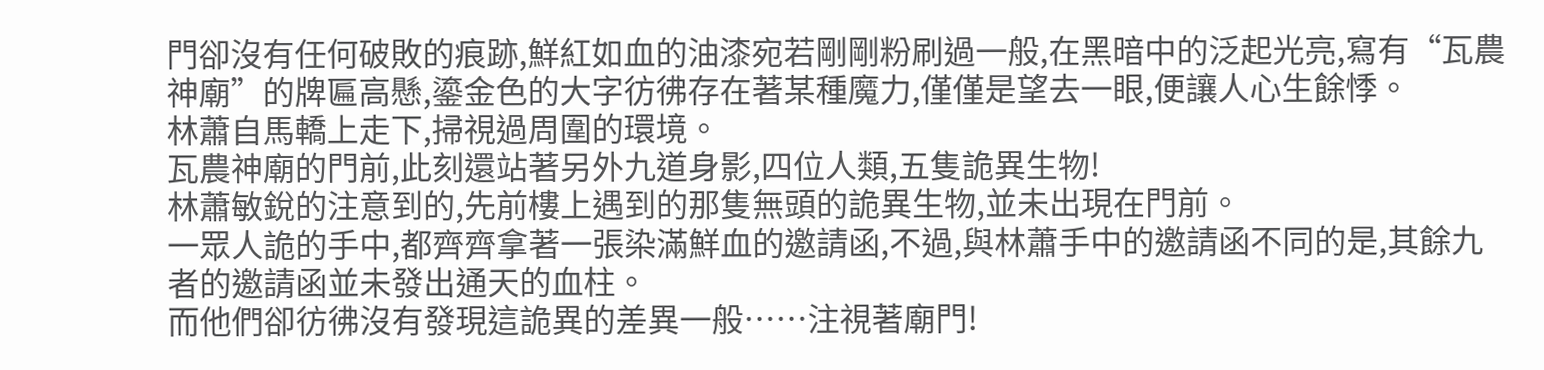門卻沒有任何破敗的痕跡,鮮紅如血的油漆宛若剛剛粉刷過一般,在黑暗中的泛起光亮,寫有“瓦農神廟”的牌匾高懸,鎏金色的大字彷彿存在著某種魔力,僅僅是望去一眼,便讓人心生餘悸。
林蕭自馬轎上走下,掃視過周圍的環境。
瓦農神廟的門前,此刻還站著另外九道身影,四位人類,五隻詭異生物!
林蕭敏銳的注意到的,先前樓上遇到的那隻無頭的詭異生物,並未出現在門前。
一眾人詭的手中,都齊齊拿著一張染滿鮮血的邀請函,不過,與林蕭手中的邀請函不同的是,其餘九者的邀請函並未發出通天的血柱。
而他們卻彷彿沒有發現這詭異的差異一般……注視著廟門!